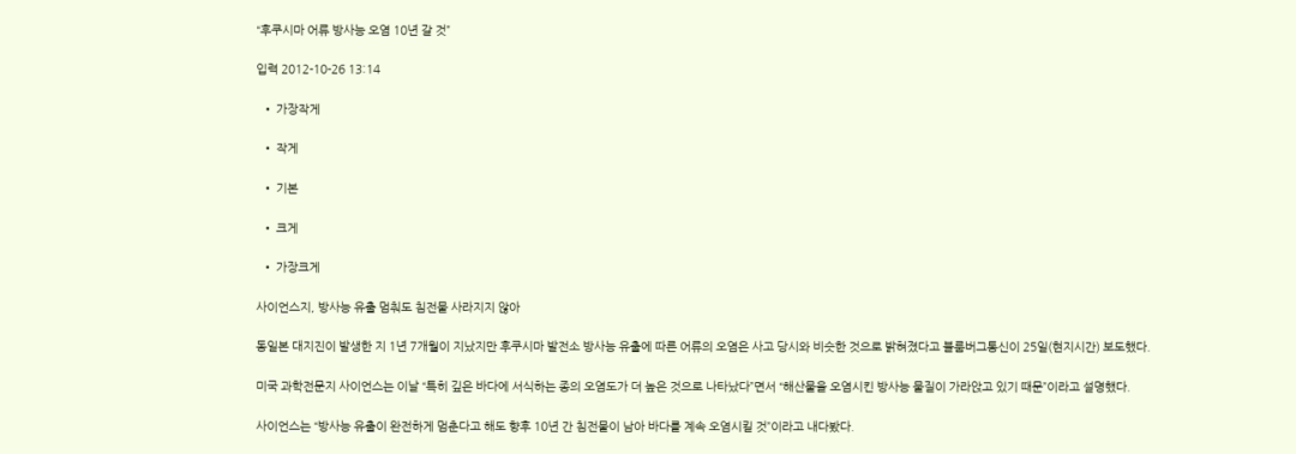“후쿠시마 어류 방사능 오염 10년 갈 것”

입력 2012-10-26 13:14

  • 가장작게

  • 작게

  • 기본

  • 크게

  • 가장크게

사이언스지, 방사능 유출 멈춰도 침전물 사라지지 않아

동일본 대지진이 발생한 지 1년 7개월이 지났지만 후쿠시마 발전소 방사능 유출에 따른 어류의 오염은 사고 당시와 비슷한 것으로 밝혀졌다고 블룸버그통신이 25일(현지시간) 보도했다.

미국 과학전문지 사이언스는 이날 “특히 깊은 바다에 서식하는 종의 오염도가 더 높은 것으로 나타났다”면서 “해산물을 오염시킨 방사능 물질이 가라앉고 있기 때문”이라고 설명했다.

사이언스는 “방사능 유출이 완전하게 멈춘다고 해도 향후 10년 간 침전물이 남아 바다를 계속 오염시킬 것”이라고 내다봤다.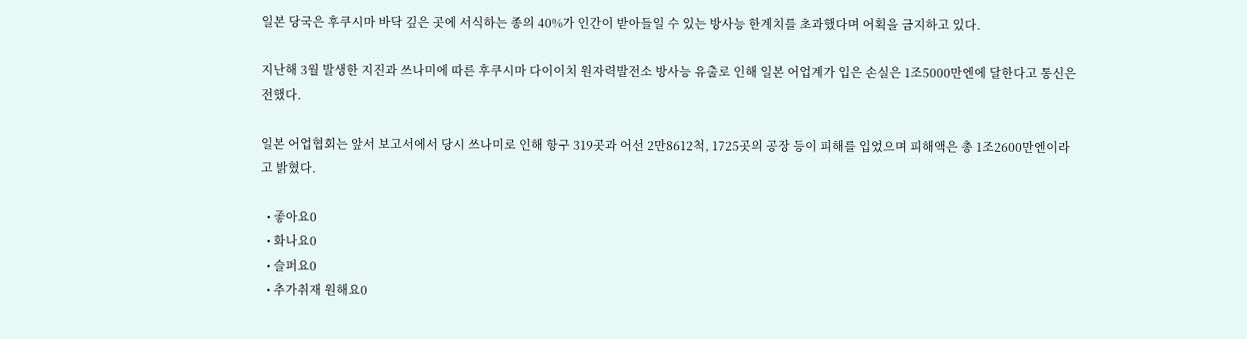일본 당국은 후쿠시마 바닥 깊은 곳에 서식하는 종의 40%가 인간이 받아들일 수 있는 방사능 한계치를 초과했다며 어획을 금지하고 있다.

지난해 3월 발생한 지진과 쓰나미에 따른 후쿠시마 다이이치 원자력발전소 방사능 유출로 인해 일본 어업계가 입은 손실은 1조5000만엔에 달한다고 통신은 전했다.

일본 어업협회는 앞서 보고서에서 당시 쓰나미로 인해 항구 319곳과 어선 2만8612척, 1725곳의 공장 등이 피해를 입었으며 피해액은 총 1조2600만엔이라고 밝혔다.

  • 좋아요0
  • 화나요0
  • 슬퍼요0
  • 추가취재 원해요0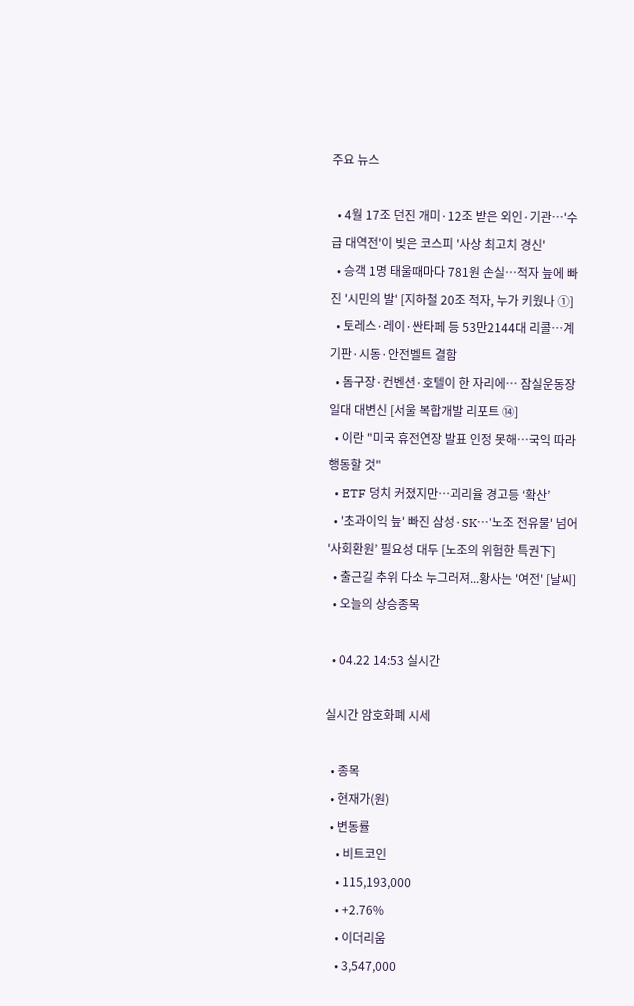주요 뉴스

  • 4월 17조 던진 개미·12조 받은 외인·기관…'수급 대역전'이 빚은 코스피 '사상 최고치 경신'
  • 승객 1명 태울때마다 781원 손실…적자 늪에 빠진 '시민의 발' [지하철 20조 적자, 누가 키웠나 ①]
  • 토레스·레이·싼타페 등 53만2144대 리콜…계기판·시동·안전벨트 결함
  • 돔구장·컨벤션·호텔이 한 자리에… 잠실운동장 일대 대변신 [서울 복합개발 리포트 ⑭]
  • 이란 "미국 휴전연장 발표 인정 못해⋯국익 따라 행동할 것"
  • ETF 덩치 커졌지만…괴리율 경고등 ‘확산’
  • '초과이익 늪' 빠진 삼성·SK⋯'노조 전유물' 넘어 '사회환원’ 필요성 대두 [노조의 위험한 특권下]
  • 출근길 추위 다소 누그러져...황사는 '여전' [날씨]
  • 오늘의 상승종목

  • 04.22 14:53 실시간

실시간 암호화폐 시세

  • 종목
  • 현재가(원)
  • 변동률
    • 비트코인
    • 115,193,000
    • +2.76%
    • 이더리움
    • 3,547,000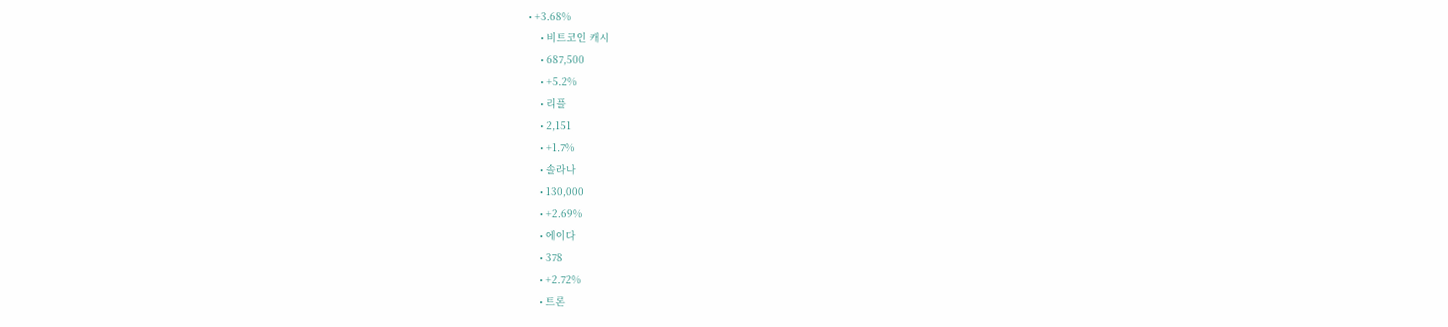• +3.68%
    • 비트코인 캐시
    • 687,500
    • +5.2%
    • 리플
    • 2,151
    • +1.7%
    • 솔라나
    • 130,000
    • +2.69%
    • 에이다
    • 378
    • +2.72%
    • 트론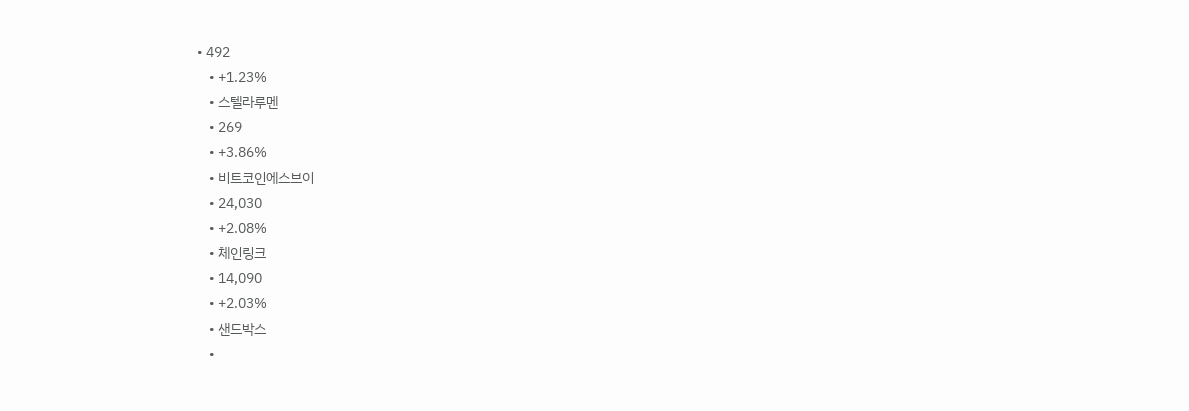• 492
    • +1.23%
    • 스텔라루멘
    • 269
    • +3.86%
    • 비트코인에스브이
    • 24,030
    • +2.08%
    • 체인링크
    • 14,090
    • +2.03%
    • 샌드박스
    •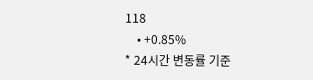118
    • +0.85%
* 24시간 변동률 기준